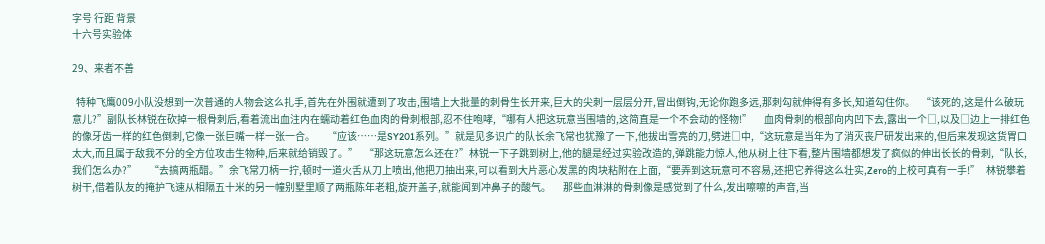字号 行距 背景
十六号实验体

29、来者不善

  特种飞鹰009小队没想到一次普通的人物会这么扎手,首先在外围就遭到了攻击,围墙上大批量的刺骨生长开来,巨大的尖刺一层层分开,冒出倒钩,无论你跑多远,那刺勾就伸得有多长,知道勾住你。   “该死的,这是什么破玩意儿?”副队长林锐在砍掉一根骨刺后,看着流出血注内在蠕动着红色血肉的骨刺根部,忍不住咆哮,“哪有人把这玩意当围墙的,这简直是一个不会动的怪物!”      血肉骨刺的根部向内凹下去,露出一个□,以及□边上一排红色的像牙齿一样的红色倒刺,它像一张巨嘴一样一张一合。      “应该……是SY201系列。”就是见多识广的队长余飞常也犹豫了一下,他拔出雪亮的刀,劈进□中,“这玩意是当年为了消灭丧尸研发出来的,但后来发现这货胃口太大,而且属于敌我不分的全方位攻击生物种,后来就给销毁了。”   “那这玩意怎么还在?”林锐一下子跳到树上,他的腿是经过实验改造的,弹跳能力惊人,他从树上往下看,整片围墙都想发了疯似的伸出长长的骨刺,“队长,我们怎么办?”      “去搞两瓶醋。”余飞常刀柄一拧,顿时一道火舌从刀上喷出,他把刀抽出来,可以看到大片恶心发黑的肉块粘附在上面,“要弄到这玩意可不容易,还把它养得这么壮实,Zero的上校可真有一手!”   林锐攀着树干,借着队友的掩护飞速从相隔五十米的另一幢别墅里顺了两瓶陈年老粗,旋开盖子,就能闻到冲鼻子的酸气。      那些血淋淋的骨刺像是感觉到了什么,发出嚓嚓的声音,当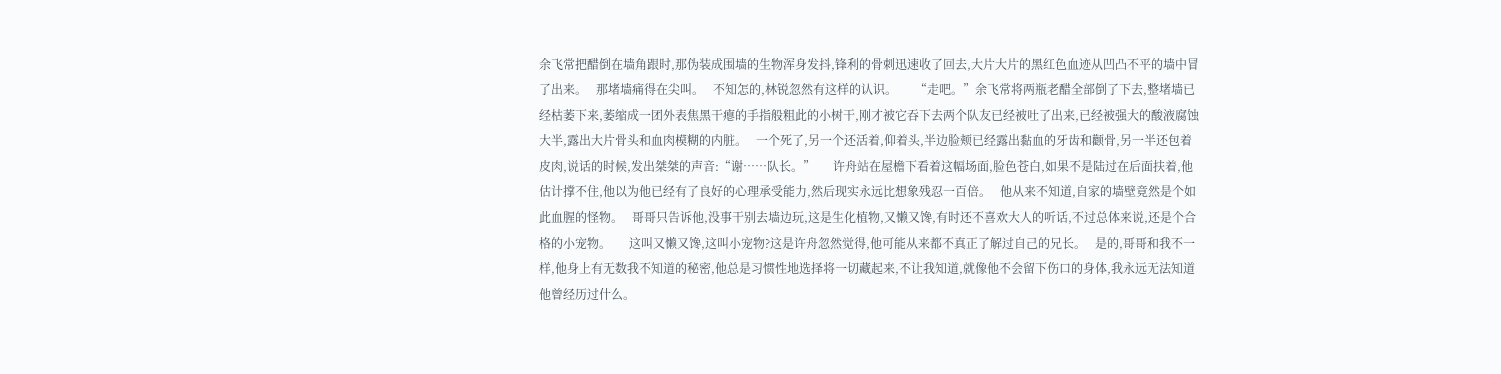余飞常把醋倒在墙角跟时,那伪装成围墙的生物浑身发抖,锋利的骨刺迅速收了回去,大片大片的黑红色血迹从凹凸不平的墙中冒了出来。   那堵墙痛得在尖叫。   不知怎的,林锐忽然有这样的认识。      “走吧。”余飞常将两瓶老醋全部倒了下去,整堵墙已经枯萎下来,萎缩成一团外表焦黑干瘪的手指般粗此的小树干,刚才被它吞下去两个队友已经被吐了出来,已经被强大的酸液腐蚀大半,露出大片骨头和血肉模糊的内脏。   一个死了,另一个还活着,仰着头,半边脸颊已经露出黏血的牙齿和颧骨,另一半还包着皮肉,说话的时候,发出桀桀的声音:“谢……队长。”      许舟站在屋檐下看着这幅场面,脸色苍白,如果不是陆过在后面扶着,他估计撑不住,他以为他已经有了良好的心理承受能力,然后现实永远比想象残忍一百倍。   他从来不知道,自家的墙壁竟然是个如此血腥的怪物。   哥哥只告诉他,没事干别去墙边玩,这是生化植物,又懒又馋,有时还不喜欢大人的听话,不过总体来说,还是个合格的小宠物。      这叫又懒又馋,这叫小宠物?这是许舟忽然觉得,他可能从来都不真正了解过自己的兄长。   是的,哥哥和我不一样,他身上有无数我不知道的秘密,他总是习惯性地选择将一切藏起来,不让我知道,就像他不会留下伤口的身体,我永远无法知道他曾经历过什么。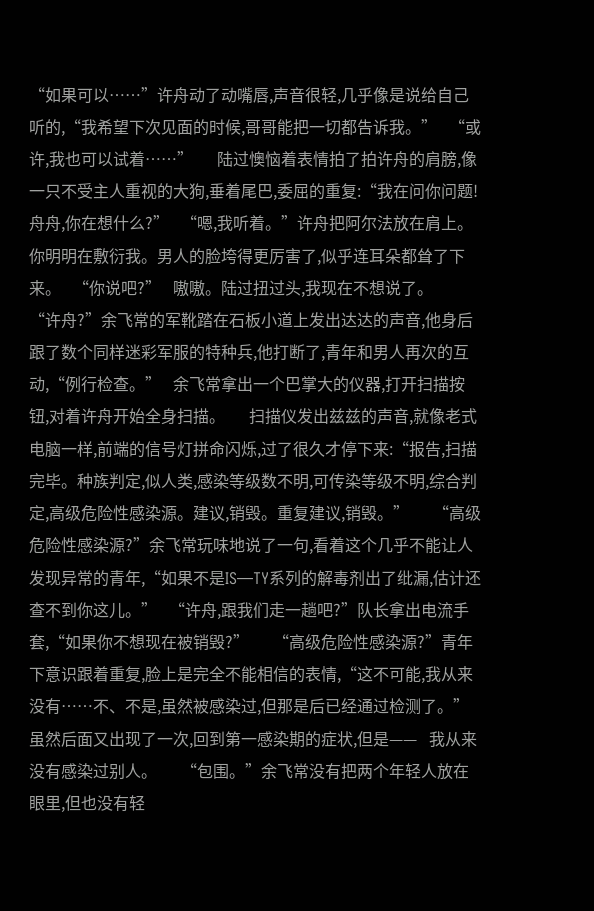“如果可以……”许舟动了动嘴唇,声音很轻,几乎像是说给自己听的,“我希望下次见面的时候,哥哥能把一切都告诉我。”   “或许,我也可以试着……”      陆过懊恼着表情拍了拍许舟的肩膀,像一只不受主人重视的大狗,垂着尾巴,委屈的重复:“我在问你问题!舟舟,你在想什么?”   “嗯,我听着。”许舟把阿尔法放在肩上。   你明明在敷衍我。男人的脸垮得更厉害了,似乎连耳朵都耸了下来。   “你说吧?”   嗷嗷。陆过扭过头,我现在不想说了。      “许舟?”余飞常的军靴踏在石板小道上发出达达的声音,他身后跟了数个同样迷彩军服的特种兵,他打断了,青年和男人再次的互动,“例行检查。”   余飞常拿出一个巴掌大的仪器,打开扫描按钮,对着许舟开始全身扫描。      扫描仪发出兹兹的声音,就像老式电脑一样,前端的信号灯拼命闪烁,过了很久才停下来:“报告,扫描完毕。种族判定,似人类,感染等级数不明,可传染等级不明,综合判定,高级危险性感染源。建议,销毁。重复建议,销毁。”      “高级危险性感染源?”余飞常玩味地说了一句,看着这个几乎不能让人发现异常的青年,“如果不是IS—TY系列的解毒剂出了纰漏,估计还查不到你这儿。”   “许舟,跟我们走一趟吧?”队长拿出电流手套,“如果你不想现在被销毁?”      “高级危险性感染源?”青年下意识跟着重复,脸上是完全不能相信的表情,“这不可能,我从来没有……不、不是,虽然被感染过,但那是后已经通过检测了。”   虽然后面又出现了一次,回到第一感染期的症状,但是——   我从来没有感染过别人。      “包围。”余飞常没有把两个年轻人放在眼里,但也没有轻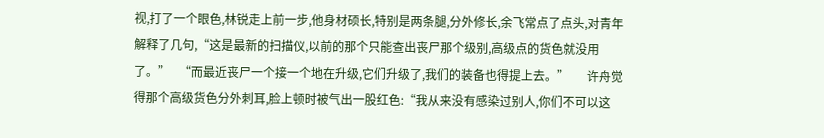视,打了一个眼色,林锐走上前一步,他身材硕长,特别是两条腿,分外修长,余飞常点了点头,对青年解释了几句,“这是最新的扫描仪,以前的那个只能查出丧尸那个级别,高级点的货色就没用了。”   “而最近丧尸一个接一个地在升级,它们升级了,我们的装备也得提上去。”      许舟觉得那个高级货色分外刺耳,脸上顿时被气出一股红色:“我从来没有感染过别人,你们不可以这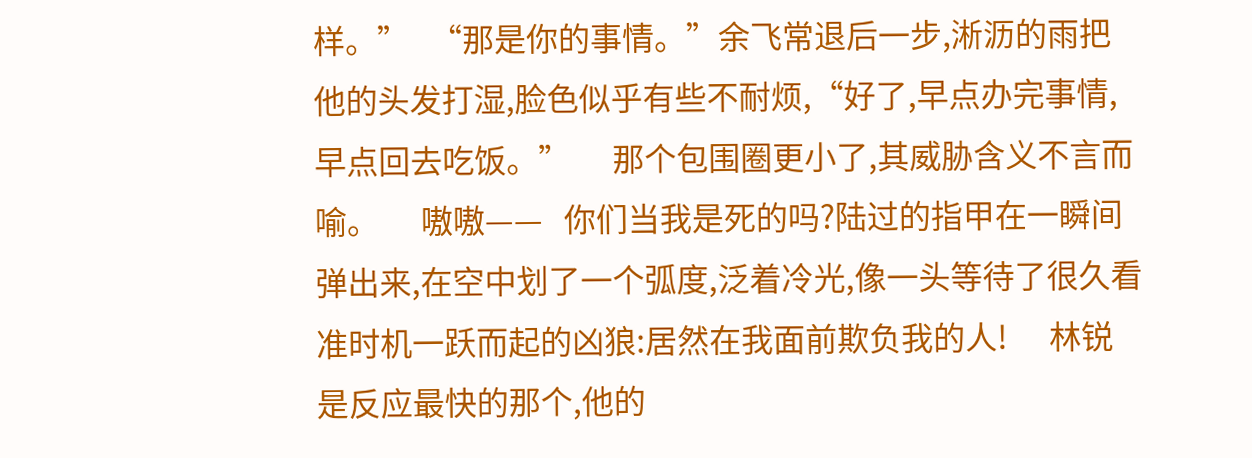样。”   “那是你的事情。”余飞常退后一步,淅沥的雨把他的头发打湿,脸色似乎有些不耐烦,“好了,早点办完事情,早点回去吃饭。”      那个包围圈更小了,其威胁含义不言而喻。      嗷嗷——   你们当我是死的吗?陆过的指甲在一瞬间弹出来,在空中划了一个弧度,泛着冷光,像一头等待了很久看准时机一跃而起的凶狼:居然在我面前欺负我的人!      林锐是反应最快的那个,他的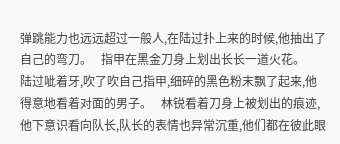弹跳能力也远远超过一般人,在陆过扑上来的时候,他抽出了自己的弯刀。   指甲在黑金刀身上划出长长一道火花。      陆过呲着牙,吹了吹自己指甲,细碎的黑色粉末飘了起来,他得意地看着对面的男子。   林锐看着刀身上被划出的痕迹,他下意识看向队长,队长的表情也异常沉重,他们都在彼此眼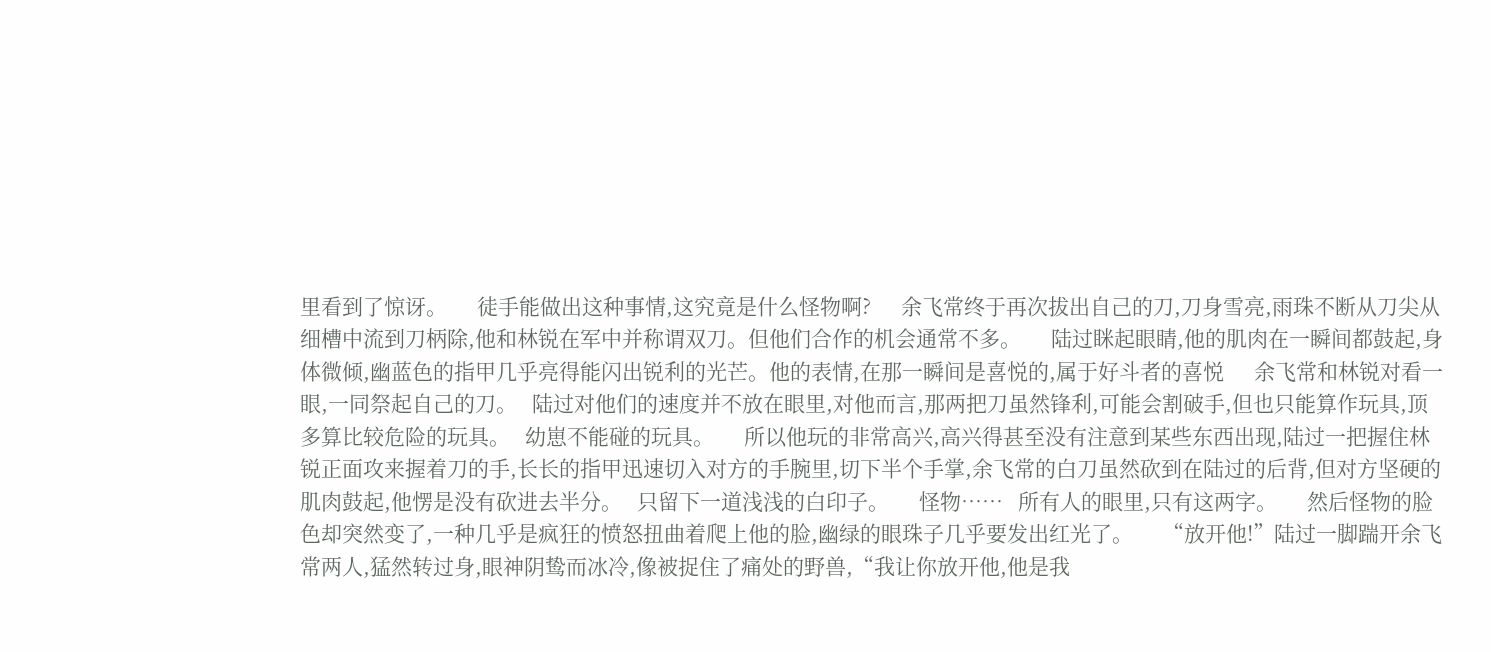里看到了惊讶。      徒手能做出这种事情,这究竟是什么怪物啊?      余飞常终于再次拔出自己的刀,刀身雪亮,雨珠不断从刀尖从细槽中流到刀柄除,他和林锐在军中并称谓双刀。但他们合作的机会通常不多。      陆过眯起眼睛,他的肌肉在一瞬间都鼓起,身体微倾,幽蓝色的指甲几乎亮得能闪出锐利的光芒。他的表情,在那一瞬间是喜悦的,属于好斗者的喜悦      余飞常和林锐对看一眼,一同祭起自己的刀。   陆过对他们的速度并不放在眼里,对他而言,那两把刀虽然锋利,可能会割破手,但也只能算作玩具,顶多算比较危险的玩具。   幼崽不能碰的玩具。      所以他玩的非常高兴,高兴得甚至没有注意到某些东西出现,陆过一把握住林锐正面攻来握着刀的手,长长的指甲迅速切入对方的手腕里,切下半个手掌,余飞常的白刀虽然砍到在陆过的后背,但对方坚硬的肌肉鼓起,他愣是没有砍进去半分。   只留下一道浅浅的白印子。      怪物……   所有人的眼里,只有这两字。      然后怪物的脸色却突然变了,一种几乎是疯狂的愤怒扭曲着爬上他的脸,幽绿的眼珠子几乎要发出红光了。      “放开他!”陆过一脚踹开余飞常两人,猛然转过身,眼神阴鸷而冰冷,像被捉住了痛处的野兽,“我让你放开他,他是我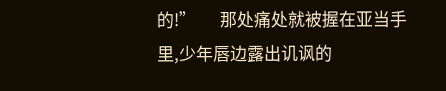的!”      那处痛处就被握在亚当手里,少年唇边露出讥讽的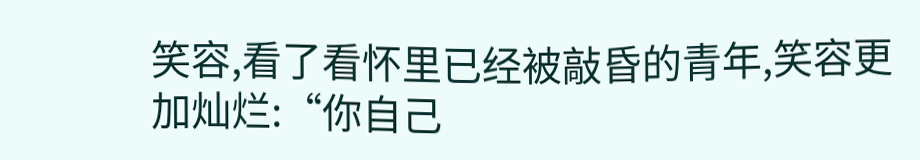笑容,看了看怀里已经被敲昏的青年,笑容更加灿烂:“你自己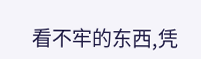看不牢的东西,凭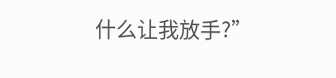什么让我放手?”